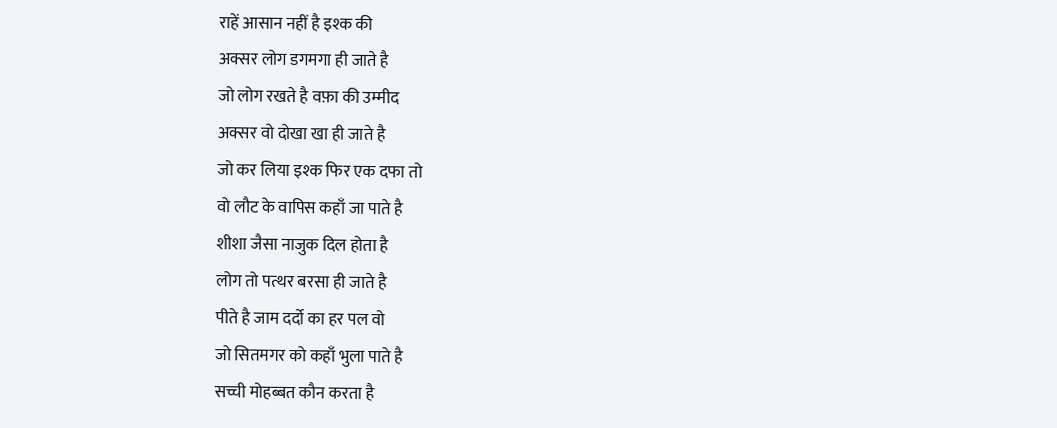राहें आसान नहीं है इश्क की
अक्सर लोग डगमगा ही जाते है
जो लोग रखते है वफ़ा की उम्मीद
अक्सर वो दोखा खा ही जाते है
जो कर लिया इश्क फिर एक दफा तो
वो लौट के वापिस कहाँ जा पाते है
शीशा जैसा नाजुक दिल होता है
लोग तो पत्थर बरसा ही जाते है
पीते है जाम दर्दो का हर पल वो
जो सितमगर को कहाँ भुला पाते है
सच्ची मोहब्बत कौन करता है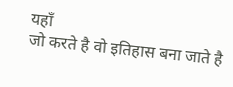यहाँ
जो करते है वो इतिहास बना जाते है